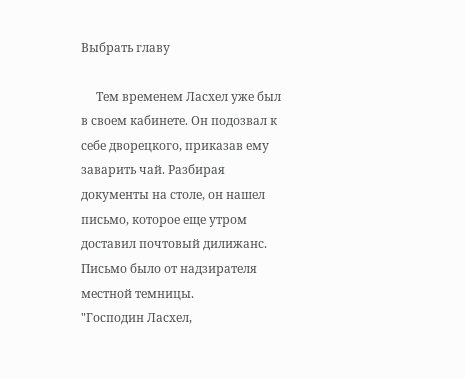Выбрать главу

     Тем временем Ласхел уже был в своем кабинете. Он подозвал к себе дворецкого, приказав ему заварить чай. Разбирая документы на столе, он нашел письмо, которое еще утром доставил почтовый дилижанс. Письмо было от надзирателя местной темницы.
"Господин Ласхел,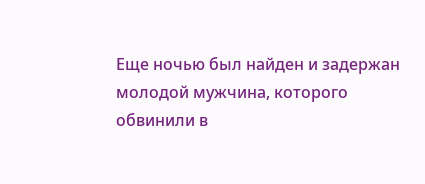Еще ночью был найден и задержан молодой мужчина, которого обвинили в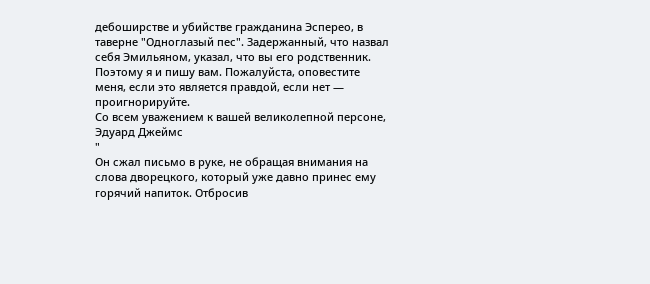дебоширстве и убийстве гражданина Эсперео, в таверне "Одноглазый пес". Задержанный, что назвал себя Эмильяном, указал, что вы его родственник. Поэтому я и пишу вам. Пожалуйста, оповестите меня, если это является правдой, если нет — проигнорируйте.
Со всем уважением к вашей великолепной персоне,
Эдуард Джеймс
"
Он сжал письмо в руке, не обращая внимания на слова дворецкого, который уже давно принес ему горячий напиток. Отбросив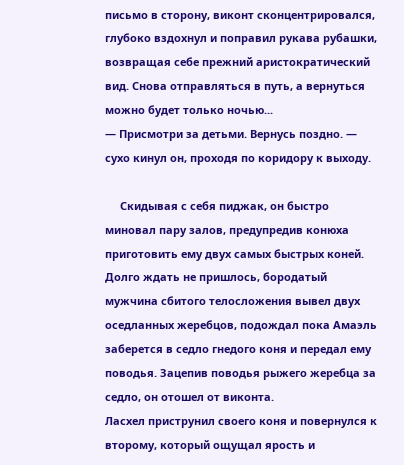письмо в сторону, виконт сконцентрировался, глубоко вздохнул и поправил рукава рубашки, возвращая себе прежний аристократический вид. Снова отправляться в путь, а вернуться можно будет только ночью...
— Присмотри за детьми. Вернусь поздно. — сухо кинул он, проходя по коридору к выходу.

     Скидывая с себя пиджак, он быстро миновал пару залов, предупредив конюха приготовить ему двух самых быстрых коней.
Долго ждать не пришлось, бородатый мужчина сбитого телосложения вывел двух оседланных жеребцов, подождал пока Амаэль заберется в седло гнедого коня и передал ему поводья. Зацепив поводья рыжего жеребца за седло, он отошел от виконта.
Ласхел приструнил своего коня и повернулся к второму, который ощущал ярость и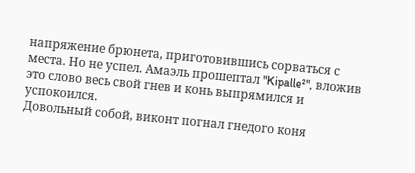напряжение брюнета, приготовившись сорваться с места. Но не успел. Амаэль прошептал "Kipalle²", вложив это слово весь свой гнев и конь выпрямился и успокоился.
Довольный собой, виконт погнал гнедого коня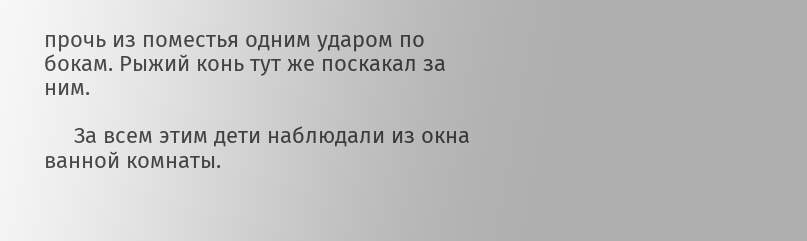прочь из поместья одним ударом по бокам. Рыжий конь тут же поскакал за ним.

     За всем этим дети наблюдали из окна ванной комнаты.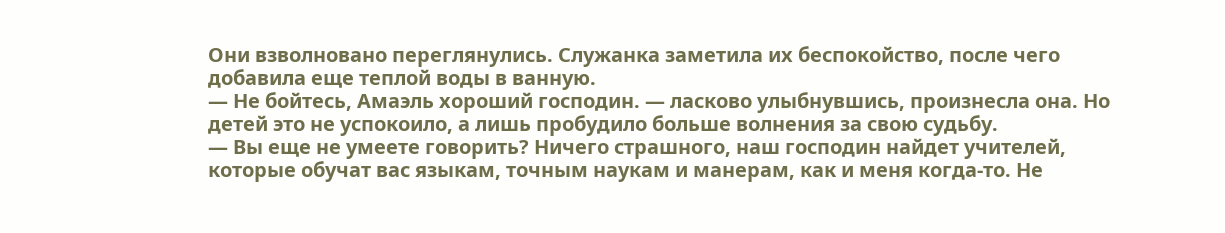Они взволновано переглянулись. Служанка заметила их беспокойство, после чего добавила еще теплой воды в ванную.
— Не бойтесь, Амаэль хороший господин. — ласково улыбнувшись, произнесла она. Но детей это не успокоило, а лишь пробудило больше волнения за свою судьбу.
— Вы еще не умеете говорить? Ничего страшного, наш господин найдет учителей, которые обучат вас языкам, точным наукам и манерам, как и меня когда-то. Не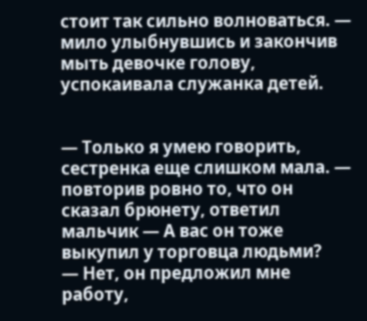стоит так сильно волноваться. — мило улыбнувшись и закончив мыть девочке голову, успокаивала служанка детей.


— Только я умею говорить, сестренка еще слишком мала. — повторив ровно то, что он сказал брюнету, ответил мальчик — А вас он тоже выкупил у торговца людьми?
— Нет, он предложил мне работу,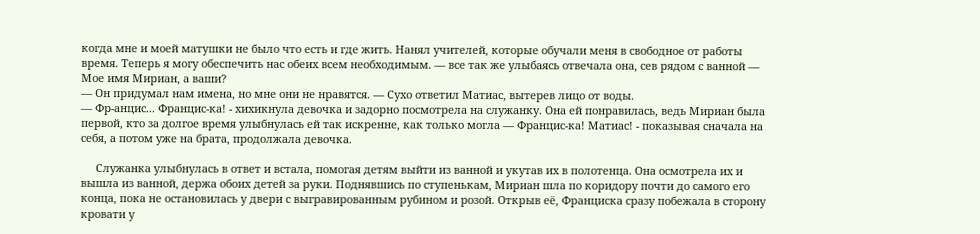когда мне и моей матушки не было что есть и где жить. Нанял учителей, которые обучали меня в свободное от работы время. Теперь я могу обеспечить нас обеих всем необходимым. — все так же улыбаясь отвечала она, сев рядом с ванной — Мое имя Мириан, а ваши?
— Он придумал нам имена, но мне они не нравятся. — Сухо ответил Матиас, вытерев лицо от воды.
— Фр-анцис... Францис-ка! - хихикнула девочка и задорно посмотрела на служанку. Она ей понравилась, ведь Мириан была первой, кто за долгое время улыбнулась ей так искренне, как только могла — Францис-ка! Матиас! - показывая сначала на себя, а потом уже на брата, продолжала девочка.

     Служанка улыбнулась в ответ и встала, помогая детям выйти из ванной и укутав их в полотенца. Она осмотрела их и вышла из ванной, держа обоих детей за руки. Поднявшись по ступенькам, Мириан шла по коридору почти до самого его конца, пока не остановилась у двери с выгравированным рубином и розой. Открыв её, Франциска сразу побежала в сторону кровати у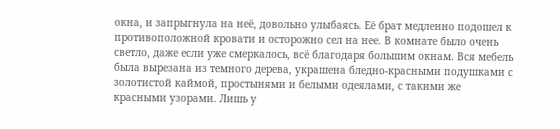окна, и запрыгнула на неё, довольно улыбаясь. Её брат медленно подошел к противоположной кровати и осторожно сел на нее. В комнате было очень светло, даже если уже смеркалось, всё благодаря большим окнам. Вся мебель была вырезана из темного дерева, украшена бледно-красными подушками с золотистой каймой, простынями и белыми одеялами, с такими же красными узорами. Лишь у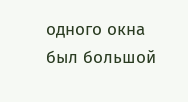одного окна был большой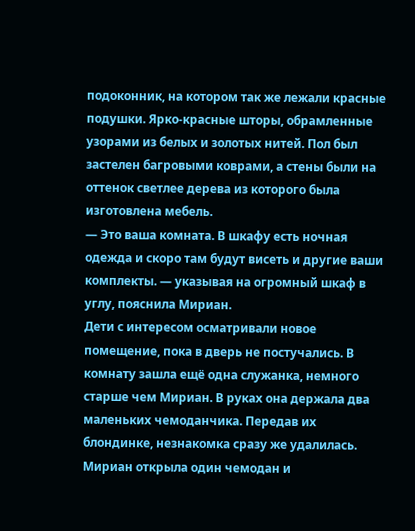подоконник, на котором так же лежали красные подушки. Ярко-красные шторы, обрамленные узорами из белых и золотых нитей. Пол был застелен багровыми коврами, а стены были на оттенок светлее дерева из которого была изготовлена мебель.
— Это ваша комната. В шкафу есть ночная одежда и скоро там будут висеть и другие ваши комплекты. — указывая на огромный шкаф в углу, пояснила Мириан.
Дети с интересом осматривали новое помещение, пока в дверь не постучались. В комнату зашла ещё одна служанка, немного старше чем Мириан. В руках она держала два маленьких чемоданчика. Передав их блондинке, незнакомка сразу же удалилась. Мириан открыла один чемодан и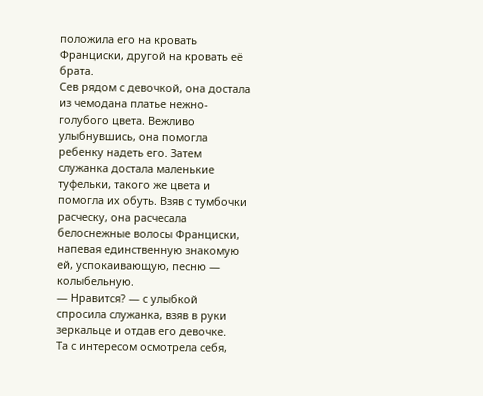положила его на кровать Франциски, другой на кровать её брата.
Сев рядом с девочкой, она достала из чемодана платье нежно-голубого цвета. Вежливо улыбнувшись, она помогла ребенку надеть его. Затем служанка достала маленькие туфельки, такого же цвета и помогла их обуть. Взяв с тумбочки расческу, она расчесала белоснежные волосы Франциски, напевая единственную знакомую ей, успокаивающую, песню — колыбельную.
— Нравится? — с улыбкой спросила служанка, взяв в руки зеркальце и отдав его девочке.
Та с интересом осмотрела себя,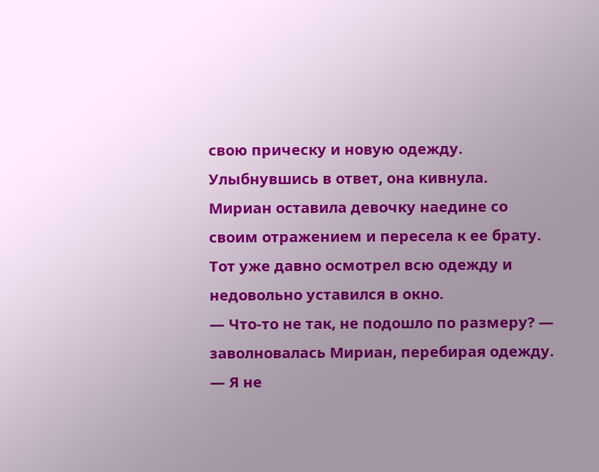свою прическу и новую одежду. Улыбнувшись в ответ, она кивнула. Мириан оставила девочку наедине со своим отражением и пересела к ее брату. Тот уже давно осмотрел всю одежду и недовольно уставился в окно.
— Что-то не так, не подошло по размеру? — заволновалась Мириан, перебирая одежду.
— Я не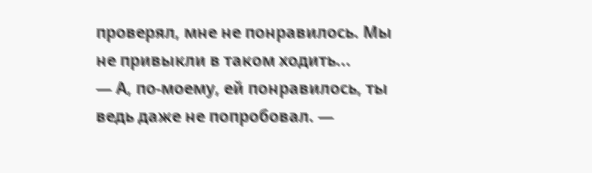проверял, мне не понравилось. Мы не привыкли в таком ходить...
— А, по-моему, ей понравилось, ты ведь даже не попробовал. —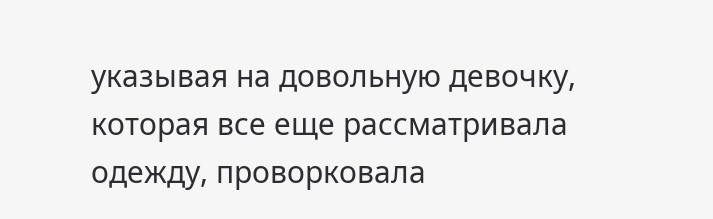указывая на довольную девочку, которая все еще рассматривала одежду, проворковала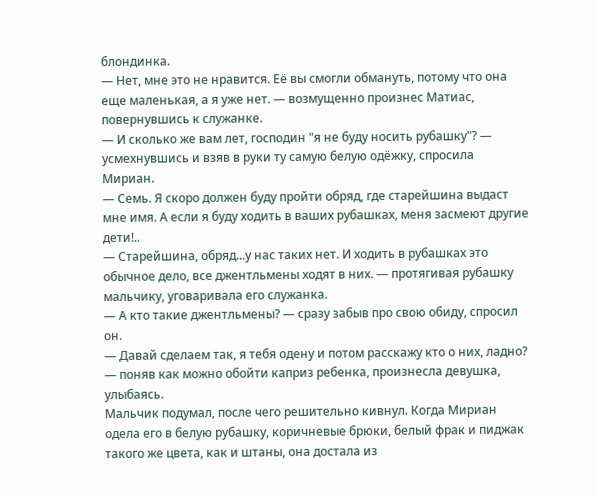блондинка.
— Нет, мне это не нравится. Её вы смогли обмануть, потому что она еще маленькая, а я уже нет. — возмущенно произнес Матиас, повернувшись к служанке.
— И сколько же вам лет, господин "я не буду носить рубашку"? — усмехнувшись и взяв в руки ту самую белую одёжку, спросила Мириан.
— Семь. Я скоро должен буду пройти обряд, где старейшина выдаст мне имя. А если я буду ходить в ваших рубашках, меня засмеют другие дети!..
— Старейшина, обряд...у нас таких нет. И ходить в рубашках это обычное дело, все джентльмены ходят в них. — протягивая рубашку мальчику, уговаривала его служанка.
— А кто такие джентльмены? — сразу забыв про свою обиду, спросил он.
— Давай сделаем так, я тебя одену и потом расскажу кто о них, ладно? — поняв как можно обойти каприз ребенка, произнесла девушка, улыбаясь.
Мальчик подумал, после чего решительно кивнул. Когда Мириан одела его в белую рубашку, коричневые брюки, белый фрак и пиджак такого же цвета, как и штаны, она достала из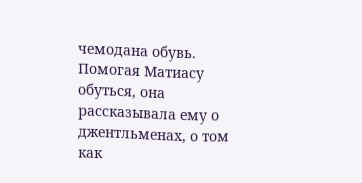чемодана обувь. Помогая Матиасу обуться, она рассказывала ему о джентльменах, о том как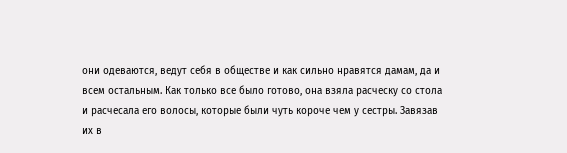они одеваются, ведут себя в обществе и как сильно нравятся дамам, да и всем остальным. Как только все было готово, она взяла расческу со стола и расчесала его волосы, которые были чуть короче чем у сестры. Завязав их в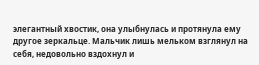элегантный хвостик, она улыбнулась и протянула ему другое зеркальце. Мальчик лишь мельком взглянул на себя, недовольно вздохнул и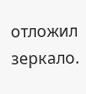отложил зеркало.